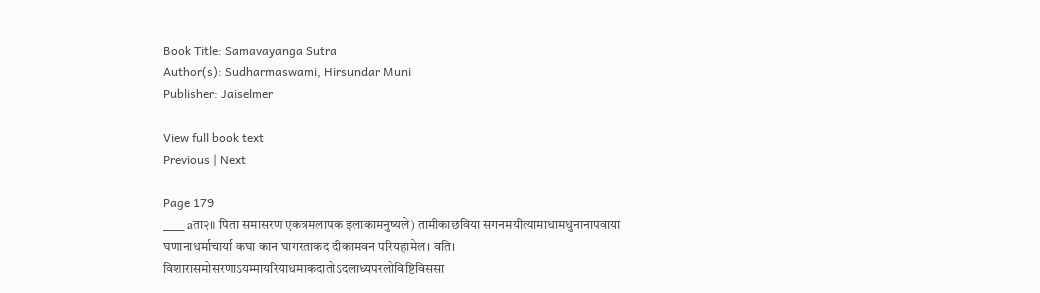Book Title: Samavayanga Sutra
Author(s): Sudharmaswami, Hirsundar Muni
Publisher: Jaiselmer

View full book text
Previous | Next

Page 179
___ aता२॥ पिता समासरण एकत्रमलापक इलाकामनुष्यले) तामीकाछविया सगनमयीत्यामाधामधुनानापवाया घणानाधर्माचार्या कघा कान घागरताकद दीकामवन परियहामेल। वति। विशारासमोसरणाऽयम्मायरियाधमाकदातोऽदलाध्यपरलोविष्टिविससा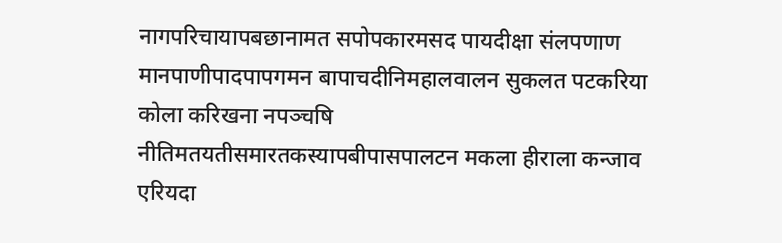नागपरिचायापबछानामत सपोपकारमसद पायदीक्षा संलपणाण मानपाणीपादपापगमन बापाचदीनिमहालवालन सुकलत पटकरिया कोला करिखना नपञ्चषि नीतिमतयतीसमारतकस्यापबीपासपालटन मकला हीराला कन्जाव एरियदा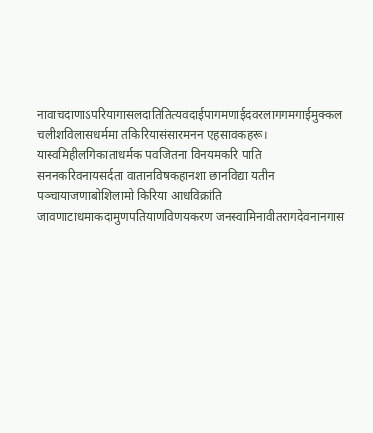नावाचदाणाऽपरियागासलदातितित्यवदाईपागमणाईदवरलागगमगाईमुक्कल चलीशविलासधर्ममा तकिरियासंसारमनन एहसावकहरू। यास्वमिहीलगिकाताधर्मक पवजितना विनयमकरि पाति सननकरिवनायसर्दता वातानविषकहानशा छानविद्या यतीन पञ्चायाजणाबोशिलामो किरिया आधविक्रांति जावणाटाधमाकदामुणपतियाणविणयकरण जनस्वामिनावीतरागदेवनानगास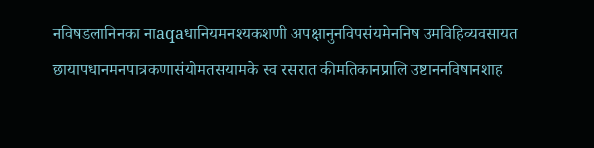नविषडलानिनका नाaqaधानियमनश्यकशणी अपक्षानुनविपसंयमेननिष उमविहिव्यवसायत छायापधानमनपात्रकणासंयोमतसयामके स्व रसरात कीमतिकानप्रालि उष्टाननविषानशाह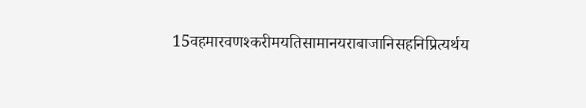15वहमारवणश्करीमयतिसामानयराबाजानिसहनिप्रित्यर्थय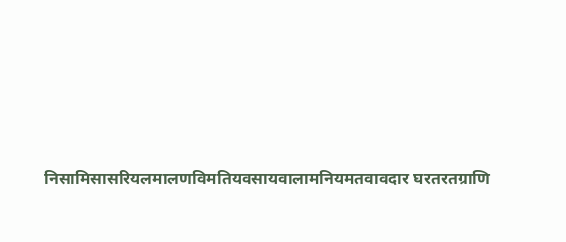निसामिसासरियलमालणविमतियवसायवालामनियमतवावदार घरतरतग्राणि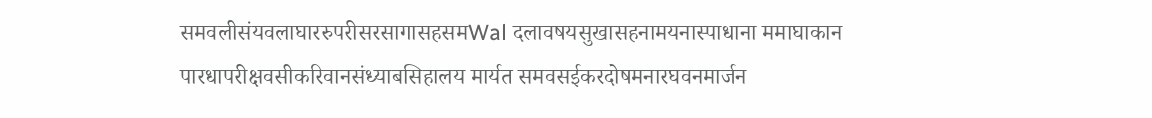समवलीसंयवलाघाररुपरीसरसागासहसमWal दलावषयसुखासहनामयनास्पाधाना ममाघाकान पारधापरीक्षवसीकरिवानसंध्याबसिहालय मार्यत समवसईकरदोषमनारघवनमार्जन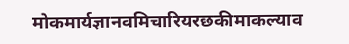मोकमार्यज्ञानवमिचारियरछकीमाकल्याव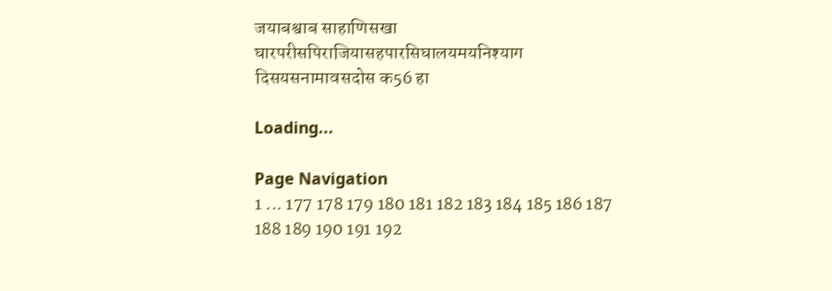जयाबश्वाब साहाणिसखा घारपरीसपिराजियासहपारसिघालयमयनिश्याग दिसयसनामावसदोस क56 हा

Loading...

Page Navigation
1 ... 177 178 179 180 181 182 183 184 185 186 187 188 189 190 191 192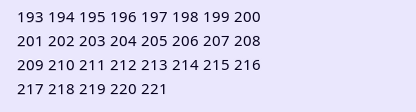193 194 195 196 197 198 199 200 201 202 203 204 205 206 207 208 209 210 211 212 213 214 215 216 217 218 219 220 221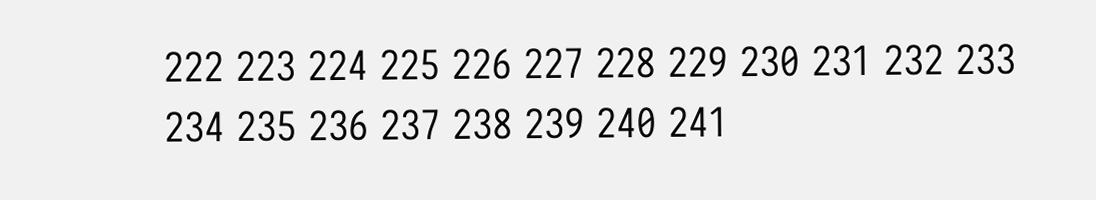222 223 224 225 226 227 228 229 230 231 232 233 234 235 236 237 238 239 240 241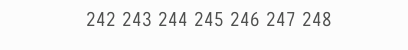242 243 244 245 246 247 248